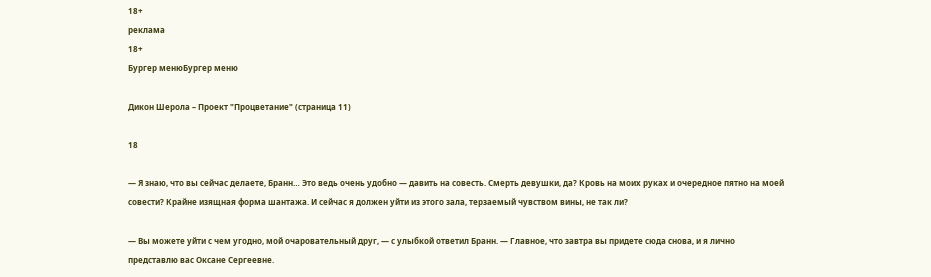18+
реклама
18+
Бургер менюБургер меню

Дикон Шерола – Проект "Процветание" (страница 11)

18

— Я знаю, что вы сейчас делаете, Бранн… Это ведь очень удобно — давить на совесть. Смерть девушки, да? Кровь на моих руках и очередное пятно на моей совести? Крайне изящная форма шантажа. И сейчас я должен уйти из этого зала, терзаемый чувством вины, не так ли?

— Вы можете уйти с чем угодно, мой очаровательный друг, — с улыбкой ответил Бранн. — Главное, что завтра вы придете сюда снова, и я лично представлю вас Оксане Сергеевне.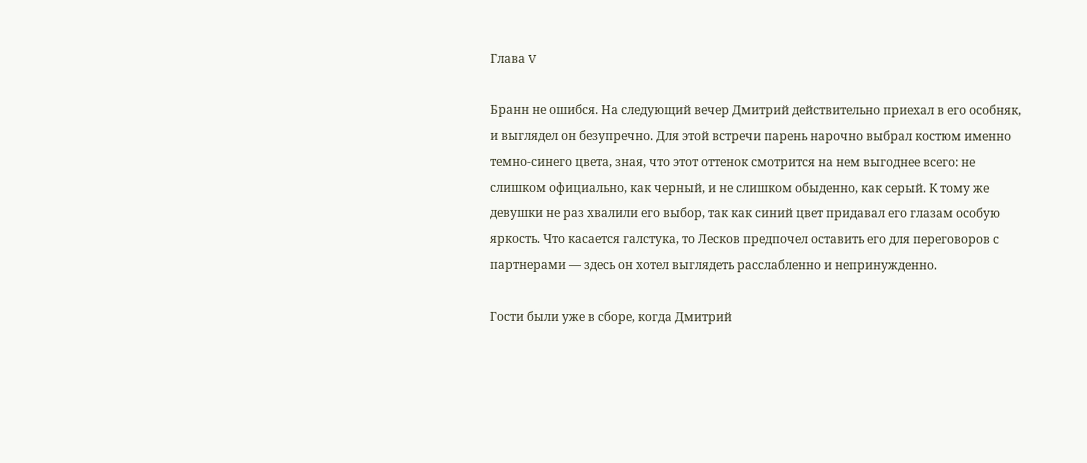Глава V

Бранн не ошибся. На следующий вечер Дмитрий действительно приехал в его особняк, и выглядел он безупречно. Для этой встречи парень нарочно выбрал костюм именно темно-синего цвета, зная, что этот оттенок смотрится на нем выгоднее всего: не слишком официально, как черный, и не слишком обыденно, как серый. К тому же девушки не раз хвалили его выбор, так как синий цвет придавал его глазам особую яркость. Что касается галстука, то Лесков предпочел оставить его для переговоров с партнерами — здесь он хотел выглядеть расслабленно и непринужденно.

Гости были уже в сборе, когда Дмитрий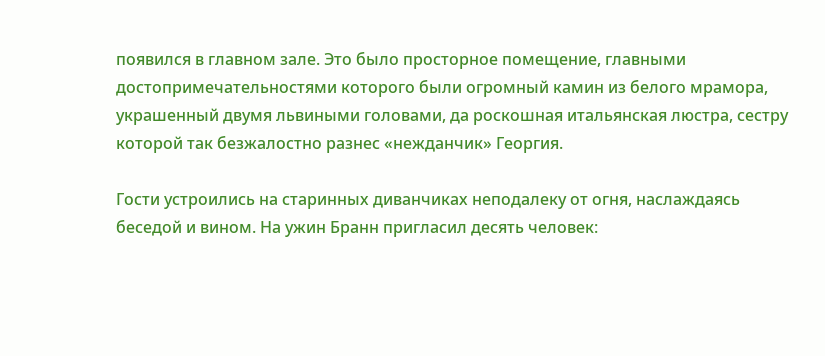появился в главном зале. Это было просторное помещение, главными достопримечательностями которого были огромный камин из белого мрамора, украшенный двумя львиными головами, да роскошная итальянская люстра, сестру которой так безжалостно разнес «нежданчик» Георгия.

Гости устроились на старинных диванчиках неподалеку от огня, наслаждаясь беседой и вином. На ужин Бранн пригласил десять человек: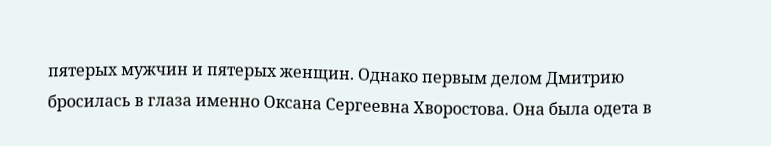пятерых мужчин и пятерых женщин. Однако первым делом Дмитрию бросилась в глаза именно Оксана Сергеевна Хворостова. Она была одета в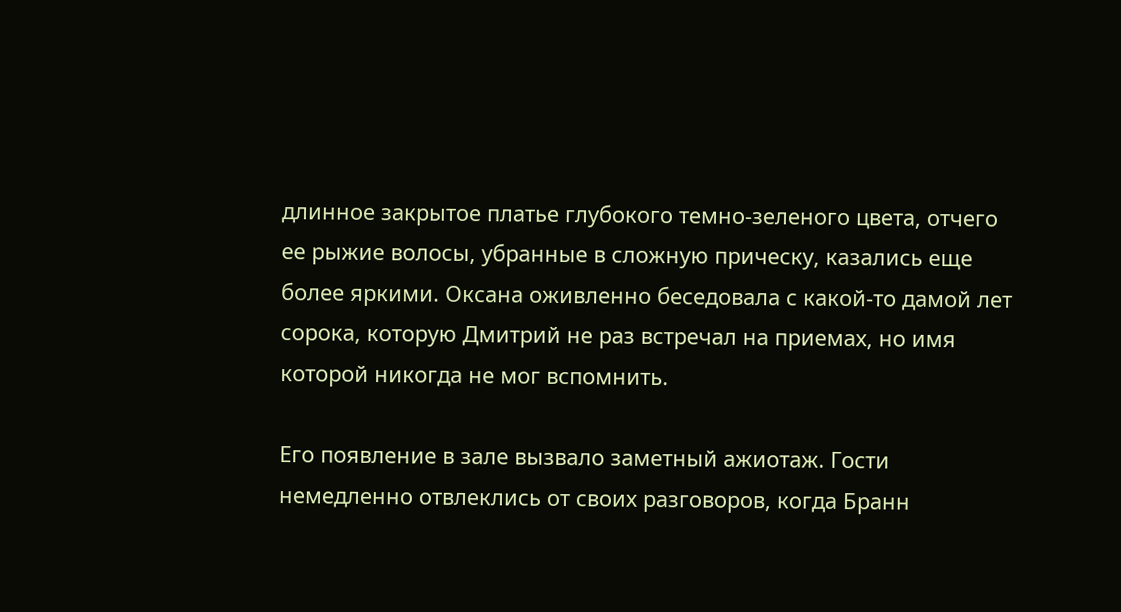длинное закрытое платье глубокого темно-зеленого цвета, отчего ее рыжие волосы, убранные в сложную прическу, казались еще более яркими. Оксана оживленно беседовала с какой-то дамой лет сорока, которую Дмитрий не раз встречал на приемах, но имя которой никогда не мог вспомнить.

Его появление в зале вызвало заметный ажиотаж. Гости немедленно отвлеклись от своих разговоров, когда Бранн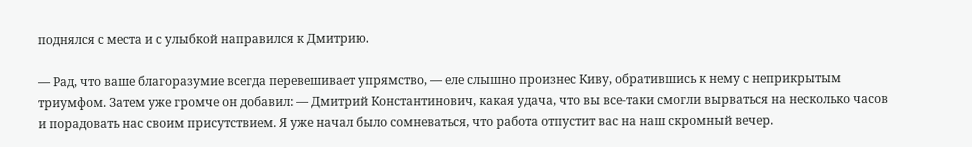поднялся с места и с улыбкой направился к Дмитрию.

— Рад, что ваше благоразумие всегда перевешивает упрямство, — еле слышно произнес Киву, обратившись к нему с неприкрытым триумфом. Затем уже громче он добавил: — Дмитрий Константинович, какая удача, что вы все-таки смогли вырваться на несколько часов и порадовать нас своим присутствием. Я уже начал было сомневаться, что работа отпустит вас на наш скромный вечер.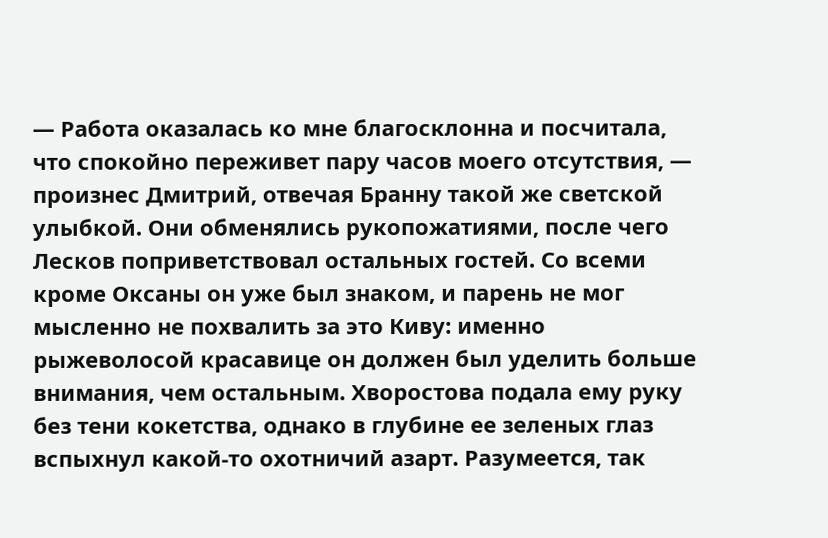— Работа оказалась ко мне благосклонна и посчитала, что спокойно переживет пару часов моего отсутствия, — произнес Дмитрий, отвечая Бранну такой же светской улыбкой. Они обменялись рукопожатиями, после чего Лесков поприветствовал остальных гостей. Со всеми кроме Оксаны он уже был знаком, и парень не мог мысленно не похвалить за это Киву: именно рыжеволосой красавице он должен был уделить больше внимания, чем остальным. Хворостова подала ему руку без тени кокетства, однако в глубине ее зеленых глаз вспыхнул какой-то охотничий азарт. Разумеется, так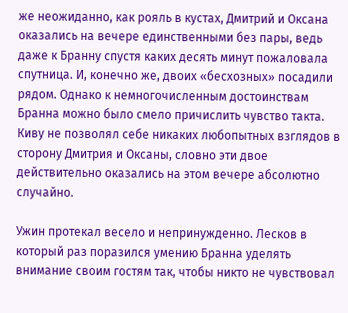же неожиданно, как рояль в кустах, Дмитрий и Оксана оказались на вечере единственными без пары, ведь даже к Бранну спустя каких десять минут пожаловала спутница. И, конечно же, двоих «бесхозных» посадили рядом. Однако к немногочисленным достоинствам Бранна можно было смело причислить чувство такта. Киву не позволял себе никаких любопытных взглядов в сторону Дмитрия и Оксаны, словно эти двое действительно оказались на этом вечере абсолютно случайно.

Ужин протекал весело и непринужденно. Лесков в который раз поразился умению Бранна уделять внимание своим гостям так, чтобы никто не чувствовал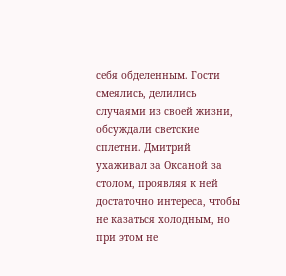себя обделенным. Гости смеялись, делились случаями из своей жизни, обсуждали светские сплетни. Дмитрий ухаживал за Оксаной за столом, проявляя к ней достаточно интереса, чтобы не казаться холодным, но при этом не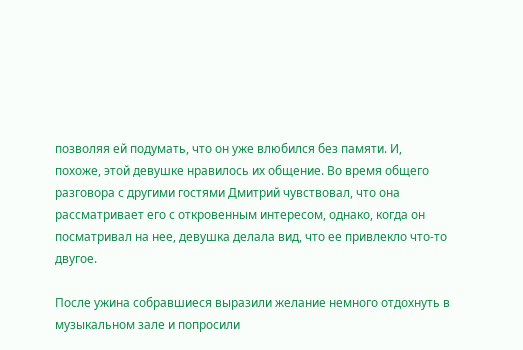позволяя ей подумать, что он уже влюбился без памяти. И, похоже, этой девушке нравилось их общение. Во время общего разговора с другими гостями Дмитрий чувствовал, что она рассматривает его с откровенным интересом, однако, когда он посматривал на нее, девушка делала вид, что ее привлекло что-то двугое.

После ужина собравшиеся выразили желание немного отдохнуть в музыкальном зале и попросили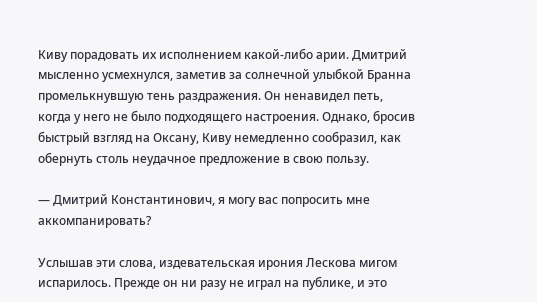Киву порадовать их исполнением какой-либо арии. Дмитрий мысленно усмехнулся, заметив за солнечной улыбкой Бранна промелькнувшую тень раздражения. Он ненавидел петь, когда у него не было подходящего настроения. Однако, бросив быстрый взгляд на Оксану, Киву немедленно сообразил, как обернуть столь неудачное предложение в свою пользу.

— Дмитрий Константинович, я могу вас попросить мне аккомпанировать?

Услышав эти слова, издевательская ирония Лескова мигом испарилось. Прежде он ни разу не играл на публике, и это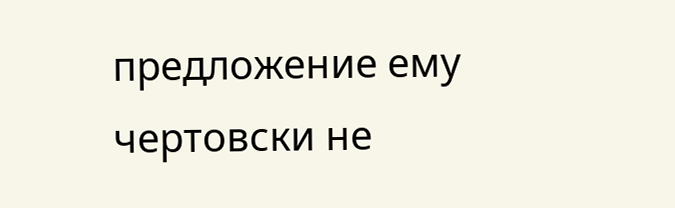предложение ему чертовски не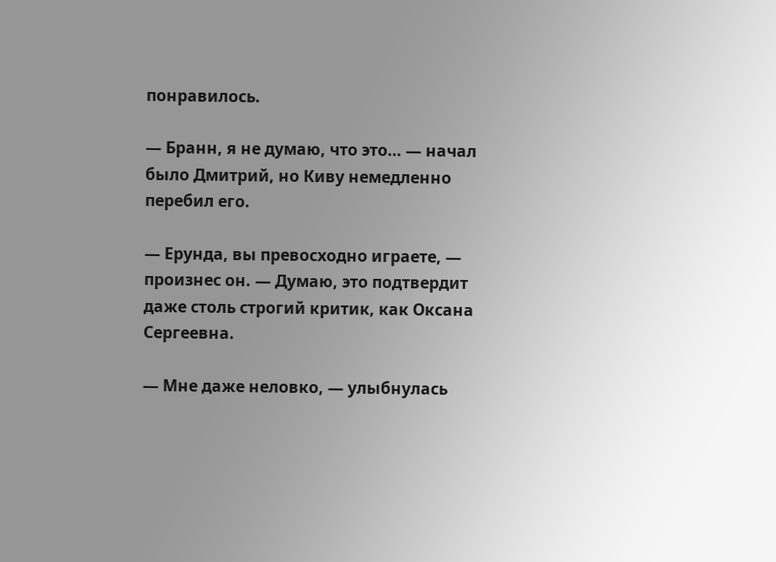понравилось.

— Бранн, я не думаю, что это… — начал было Дмитрий, но Киву немедленно перебил его.

— Ерунда, вы превосходно играете, — произнес он. — Думаю, это подтвердит даже столь строгий критик, как Оксана Сергеевна.

— Мне даже неловко, — улыбнулась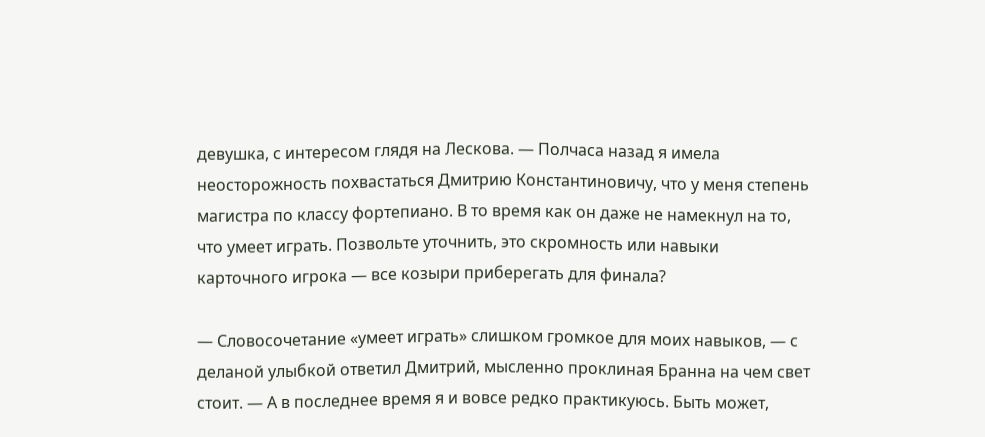девушка, с интересом глядя на Лескова. — Полчаса назад я имела неосторожность похвастаться Дмитрию Константиновичу, что у меня степень магистра по классу фортепиано. В то время как он даже не намекнул на то, что умеет играть. Позвольте уточнить, это скромность или навыки карточного игрока — все козыри приберегать для финала?

— Словосочетание «умеет играть» слишком громкое для моих навыков, — с деланой улыбкой ответил Дмитрий, мысленно проклиная Бранна на чем свет стоит. — А в последнее время я и вовсе редко практикуюсь. Быть может,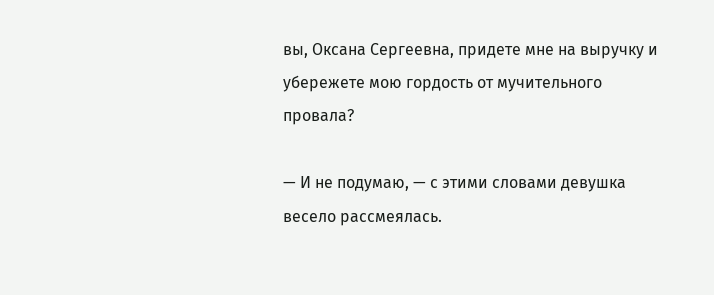вы, Оксана Сергеевна, придете мне на выручку и убережете мою гордость от мучительного провала?

— И не подумаю, — с этими словами девушка весело рассмеялась.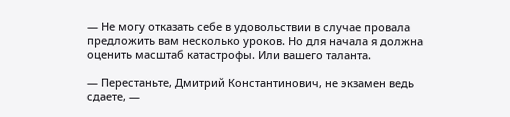— Не могу отказать себе в удовольствии в случае провала предложить вам несколько уроков. Но для начала я должна оценить масштаб катастрофы. Или вашего таланта.

— Перестаньте, Дмитрий Константинович, не экзамен ведь сдаете, —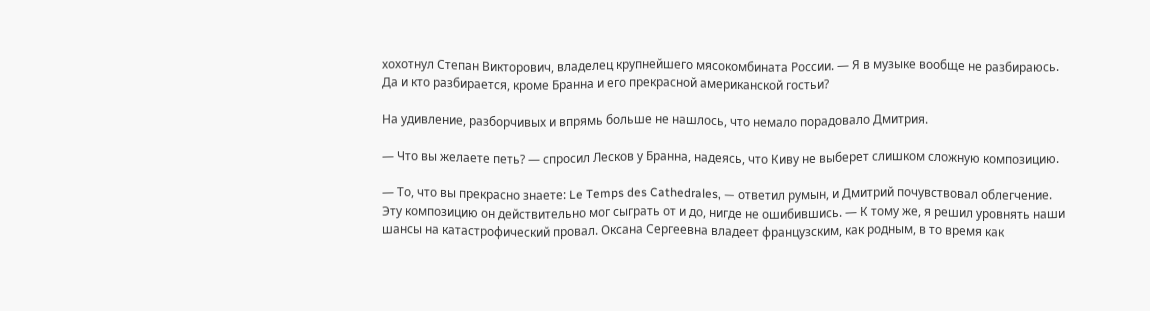хохотнул Степан Викторович, владелец крупнейшего мясокомбината России. — Я в музыке вообще не разбираюсь. Да и кто разбирается, кроме Бранна и его прекрасной американской гостьи?

На удивление, разборчивых и впрямь больше не нашлось, что немало порадовало Дмитрия.

— Что вы желаете петь? — спросил Лесков у Бранна, надеясь, что Киву не выберет слишком сложную композицию.

— То, что вы прекрасно знаете: Le Temps des Cathedrales, — ответил румын, и Дмитрий почувствовал облегчение. Эту композицию он действительно мог сыграть от и до, нигде не ошибившись. — К тому же, я решил уровнять наши шансы на катастрофический провал. Оксана Сергеевна владеет французским, как родным, в то время как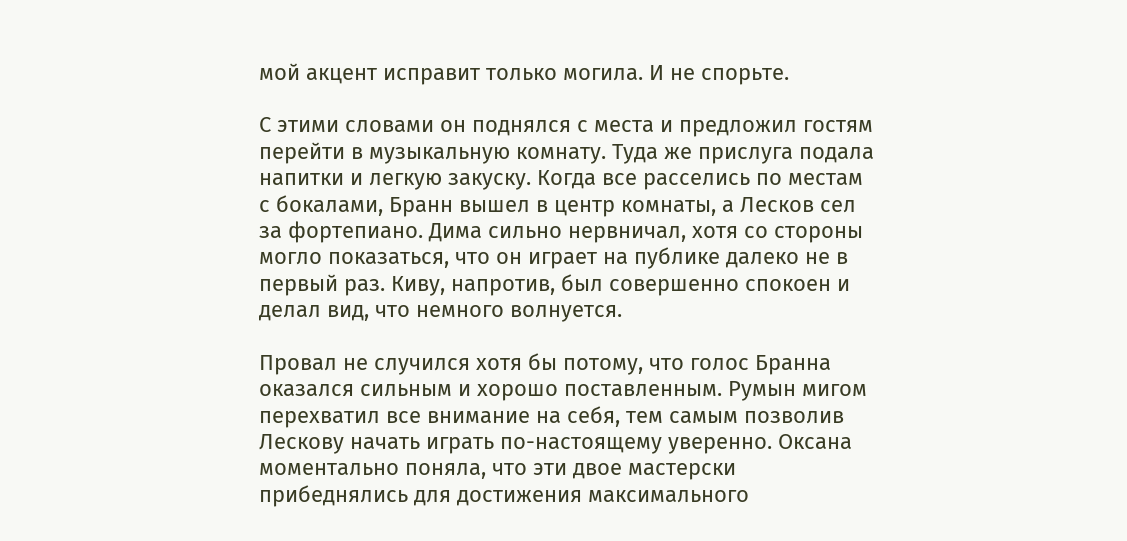мой акцент исправит только могила. И не спорьте.

С этими словами он поднялся с места и предложил гостям перейти в музыкальную комнату. Туда же прислуга подала напитки и легкую закуску. Когда все расселись по местам с бокалами, Бранн вышел в центр комнаты, а Лесков сел за фортепиано. Дима сильно нервничал, хотя со стороны могло показаться, что он играет на публике далеко не в первый раз. Киву, напротив, был совершенно спокоен и делал вид, что немного волнуется.

Провал не случился хотя бы потому, что голос Бранна оказался сильным и хорошо поставленным. Румын мигом перехватил все внимание на себя, тем самым позволив Лескову начать играть по-настоящему уверенно. Оксана моментально поняла, что эти двое мастерски прибеднялись для достижения максимального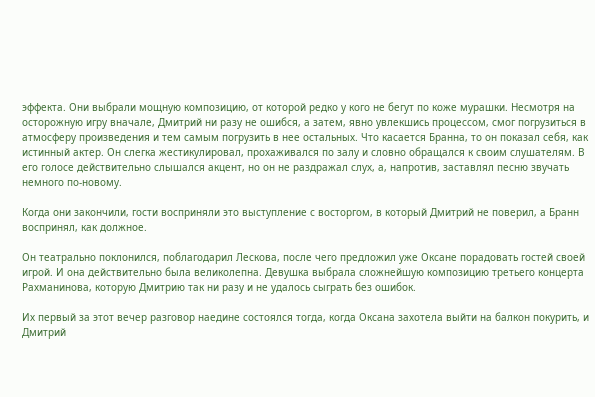эффекта. Они выбрали мощную композицию, от которой редко у кого не бегут по коже мурашки. Несмотря на осторожную игру вначале, Дмитрий ни разу не ошибся, а затем, явно увлекшись процессом, смог погрузиться в атмосферу произведения и тем самым погрузить в нее остальных. Что касается Бранна, то он показал себя, как истинный актер. Он слегка жестикулировал, прохаживался по залу и словно обращался к своим слушателям. В его голосе действительно слышался акцент, но он не раздражал слух, а, напротив, заставлял песню звучать немного по-новому.

Когда они закончили, гости восприняли это выступление с восторгом, в который Дмитрий не поверил, а Бранн воспринял, как должное.

Он театрально поклонился, поблагодарил Лескова, после чего предложил уже Оксане порадовать гостей своей игрой. И она действительно была великолепна. Девушка выбрала сложнейшую композицию третьего концерта Рахманинова, которую Дмитрию так ни разу и не удалось сыграть без ошибок.

Их первый за этот вечер разговор наедине состоялся тогда, когда Оксана захотела выйти на балкон покурить, и Дмитрий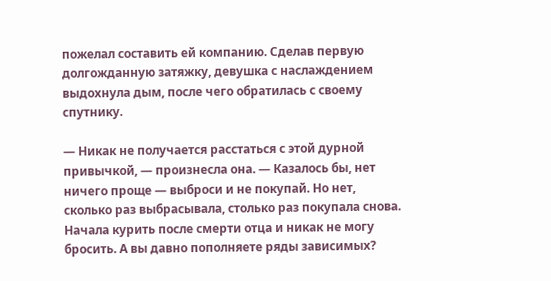пожелал составить ей компанию. Сделав первую долгожданную затяжку, девушка с наслаждением выдохнула дым, после чего обратилась с своему спутнику.

— Никак не получается расстаться с этой дурной привычкой, — произнесла она. — Казалось бы, нет ничего проще — выброси и не покупай. Но нет, сколько раз выбрасывала, столько раз покупала снова. Начала курить после смерти отца и никак не могу бросить. А вы давно пополняете ряды зависимых?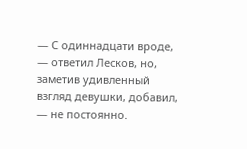— С одиннадцати вроде, — ответил Лесков, но, заметив удивленный взгляд девушки, добавил, — не постоянно.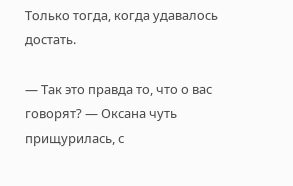Только тогда, когда удавалось достать.

— Так это правда то, что о вас говорят? — Оксана чуть прищурилась, с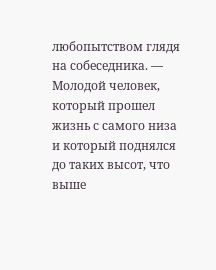любопытством глядя на собеседника. — Молодой человек, который прошел жизнь с самого низа и который поднялся до таких высот, что выше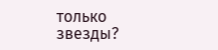только звезды?